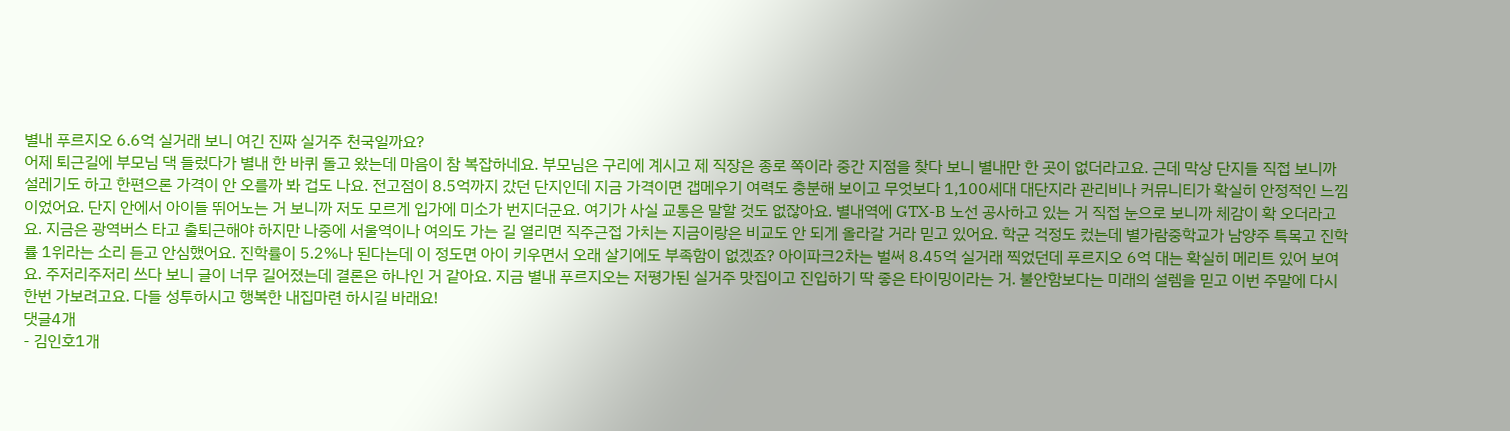별내 푸르지오 6.6억 실거래 보니 여긴 진짜 실거주 천국일까요?
어제 퇴근길에 부모님 댁 들렀다가 별내 한 바퀴 돌고 왔는데 마음이 참 복잡하네요. 부모님은 구리에 계시고 제 직장은 종로 쪽이라 중간 지점을 찾다 보니 별내만 한 곳이 없더라고요. 근데 막상 단지들 직접 보니까 설레기도 하고 한편으론 가격이 안 오를까 봐 겁도 나요. 전고점이 8.5억까지 갔던 단지인데 지금 가격이면 갭메우기 여력도 충분해 보이고 무엇보다 1,100세대 대단지라 관리비나 커뮤니티가 확실히 안정적인 느낌이었어요. 단지 안에서 아이들 뛰어노는 거 보니까 저도 모르게 입가에 미소가 번지더군요. 여기가 사실 교통은 말할 것도 없잖아요. 별내역에 GTX-B 노선 공사하고 있는 거 직접 눈으로 보니까 체감이 확 오더라고요. 지금은 광역버스 타고 출퇴근해야 하지만 나중에 서울역이나 여의도 가는 길 열리면 직주근접 가치는 지금이랑은 비교도 안 되게 올라갈 거라 믿고 있어요. 학군 걱정도 컸는데 별가람중학교가 남양주 특목고 진학률 1위라는 소리 듣고 안심했어요. 진학률이 5.2%나 된다는데 이 정도면 아이 키우면서 오래 살기에도 부족함이 없겠죠? 아이파크2차는 벌써 8.45억 실거래 찍었던데 푸르지오 6억 대는 확실히 메리트 있어 보여요. 주저리주저리 쓰다 보니 글이 너무 길어졌는데 결론은 하나인 거 같아요. 지금 별내 푸르지오는 저평가된 실거주 맛집이고 진입하기 딱 좋은 타이밍이라는 거. 불안함보다는 미래의 설렘을 믿고 이번 주말에 다시 한번 가보려고요. 다들 성투하시고 행복한 내집마련 하시길 바래요!
댓글4개
- 김인호1개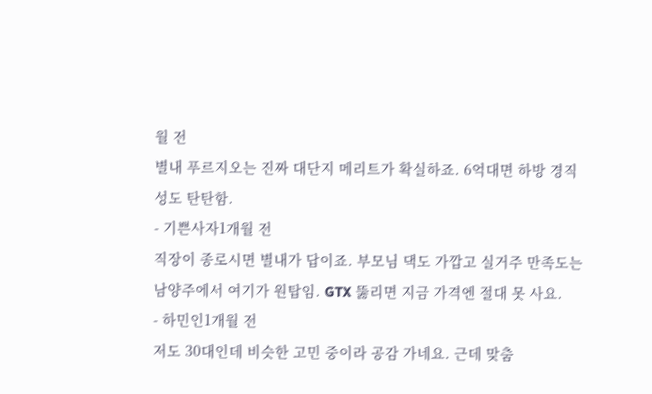월 전
별내 푸르지오는 진짜 대단지 메리트가 확실하죠. 6억대면 하방 경직성도 탄탄함.
- 기쁜사자1개월 전
직장이 종로시면 별내가 답이죠. 부모님 댁도 가깝고 실거주 만족도는 남양주에서 여기가 원탑임. GTX 뚫리면 지금 가격엔 절대 못 사요.
- 하민인1개월 전
저도 30대인데 비슷한 고민 중이라 공감 가네요. 근데 맞춤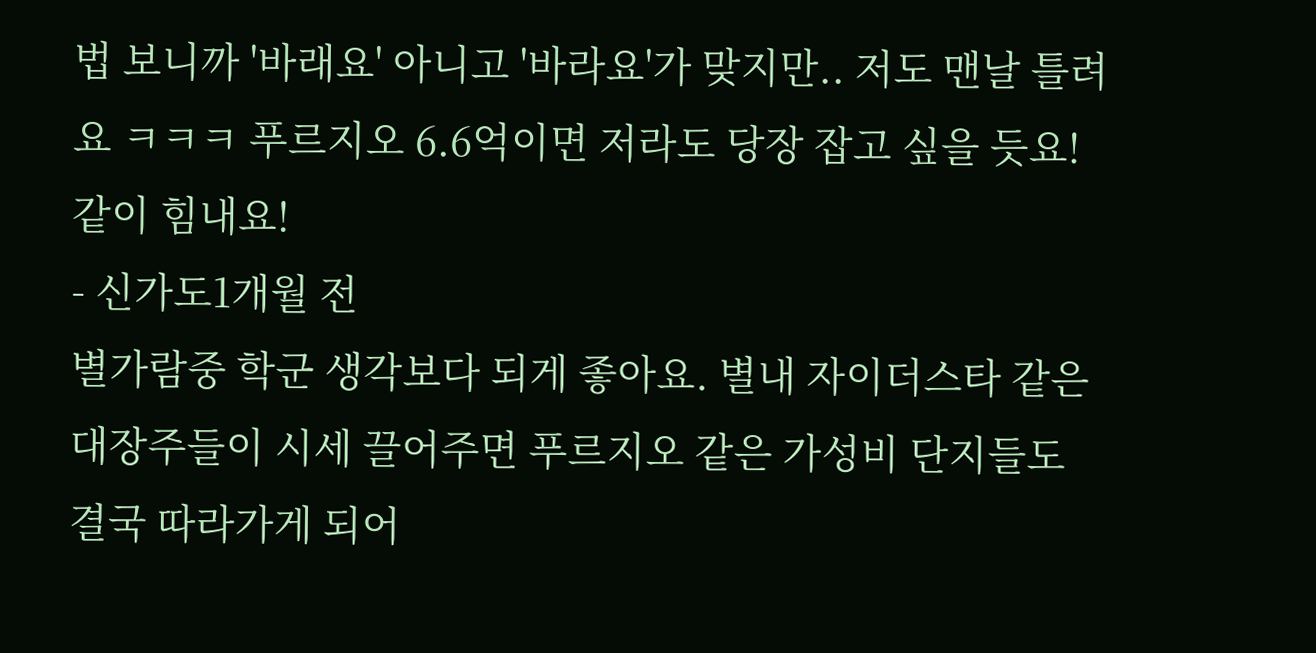법 보니까 '바래요' 아니고 '바라요'가 맞지만.. 저도 맨날 틀려요 ㅋㅋㅋ 푸르지오 6.6억이면 저라도 당장 잡고 싶을 듯요! 같이 힘내요!
- 신가도1개월 전
별가람중 학군 생각보다 되게 좋아요. 별내 자이더스타 같은 대장주들이 시세 끌어주면 푸르지오 같은 가성비 단지들도 결국 따라가게 되어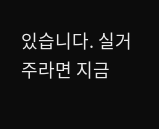있습니다. 실거주라면 지금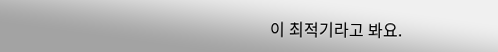이 최적기라고 봐요.